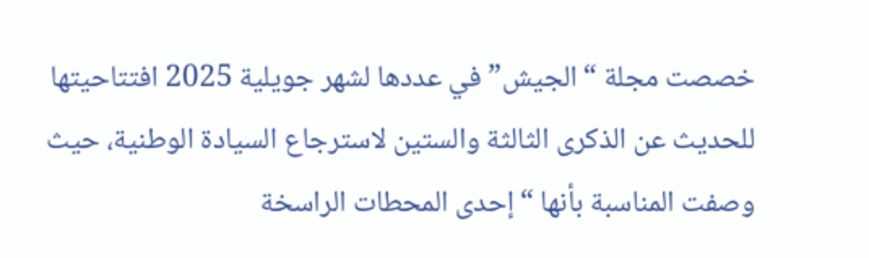خصصت مجلة “الجيش” في عددها لشهر جويلية 2025 افتتاحيتها للحديث عن الذكرى الثالثة والستين لاسترجاع السيادة الوطنية، حيث وصفت المناسبة بأنها “إحدى المحطات الراسخة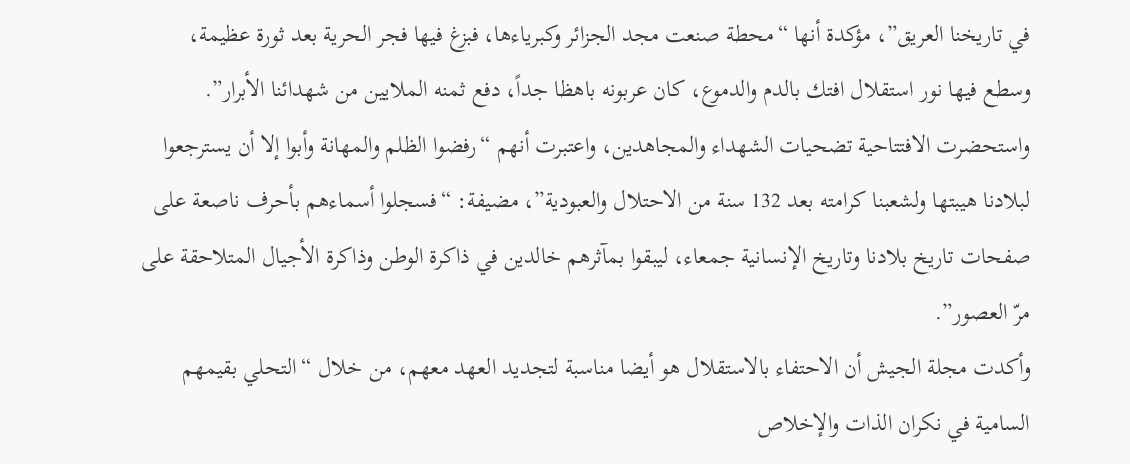في تاريخنا العريق”، مؤكدة أنها “محطة صنعت مجد الجزائر وكبرياءها، فبزغ فيها فجر الحرية بعد ثورة عظيمة، وسطع فيها نور استقلال افتك بالدم والدموع، كان عربونه باهظا جداً، دفع ثمنه الملايين من شهدائنا الأبرار”.
واستحضرت الافتتاحية تضحيات الشهداء والمجاهدين، واعتبرت أنهم “رفضوا الظلم والمهانة وأبوا إلا أن يسترجعوا لبلادنا هيبتها ولشعبنا كرامته بعد 132 سنة من الاحتلال والعبودية”، مضيفة: “فسجلوا أسماءهم بأحرف ناصعة على صفحات تاريخ بلادنا وتاريخ الإنسانية جمعاء، ليبقوا بمآثرهم خالدين في ذاكرة الوطن وذاكرة الأجيال المتلاحقة على مرّ العصور”.
وأكدت مجلة الجيش أن الاحتفاء بالاستقلال هو أيضا مناسبة لتجديد العهد معهم، من خلال “التحلي بقيمهم السامية في نكران الذات والإخلاص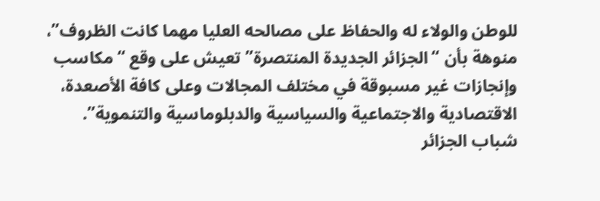للوطن والولاء له والحفاظ على مصالحه العليا مهما كانت الظروف”، منوهة بأن “الجزائر الجديدة المنتصرة” تعيش على وقع “مكاسب وإنجازات غير مسبوقة في مختلف المجالات وعلى كافة الأصعدة، الاقتصادية والاجتماعية والسياسية والدبلوماسية والتنموية”.
شباب الجزائر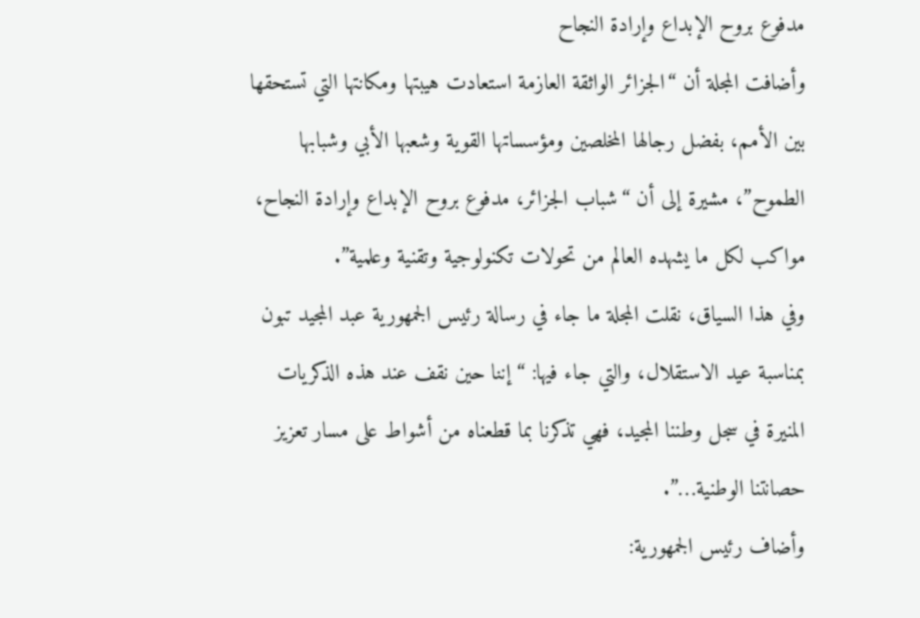مدفوع بروح الإبداع وإرادة النجاح
وأضافت المجلة أن “الجزائر الواثقة العازمة استعادت هيبتها ومكانتها التي تستحقها بين الأمم، بفضل رجالها المخلصين ومؤسساتها القوية وشعبها الأبي وشبابها الطموح”، مشيرة إلى أن “شباب الجزائر، مدفوع بروح الإبداع وإرادة النجاح، مواكب لكل ما يشهده العالم من تحولات تكنولوجية وتقنية وعلمية”.
وفي هذا السياق، نقلت المجلة ما جاء في رسالة رئيس الجمهورية عبد المجيد تبون بمناسبة عيد الاستقلال، والتي جاء فيها: “إننا حين نقف عند هذه الذكريات المنيرة في سجل وطننا المجيد، فهي تذكرنا بما قطعناه من أشواط على مسار تعزيز حصانتنا الوطنية…”.
وأضاف رئيس الجمهورية: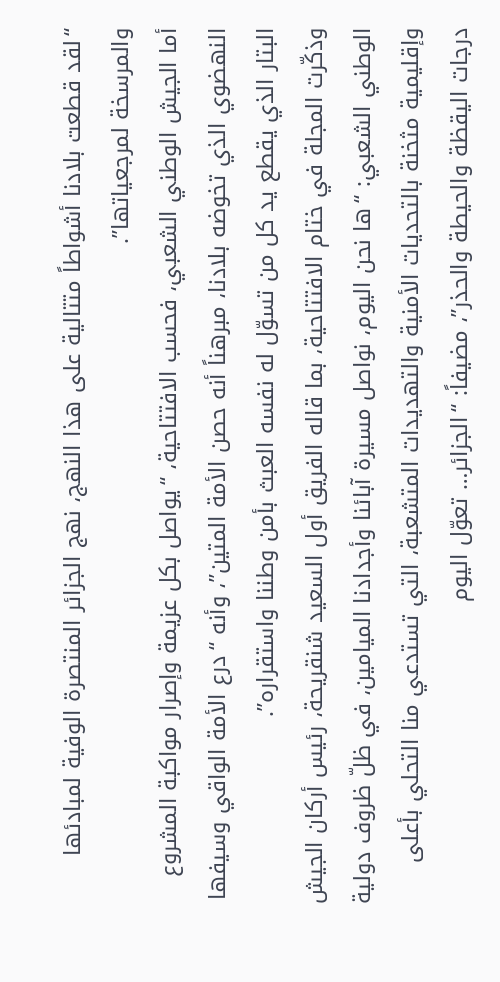“لقد قطعت بلادنا أشواطاً متتالية على هذا النهج، نهج الجزائر المنتصرة الوفية لمبادئها والمرسخة لمرجعياتها”.
أما الجيش الوطني الشعبي، فحسب الافتتاحية، “يواصل بكل عزيمة وإصرار مواكبة المشروع النهضوي الذي تخوضه بلادنا، مبرهناً أنه حصن الأمة المتين”، وأنه “درع الأمة الواقي وسيفها البتار الذي يقطع يد كل من تسوّل له نفسه العبث بأمن وطننا واستقراره”.
وذكّرت المجلة في ختام الافتتاحية، بما قاله الفريق أول السعيد شنقريحة، رئيس أركان الجيش الوطني الشعبي: “ها نحن اليوم، نواصل مسيرة آبائنا وأجدادنا الميامين، في ظلّ ظروف دولية وإقليمية مثخنة بالتحديات الأمنية والتهديدات المتشعبة، التي تستدعي منا التحلي بأعلى درجات اليقظة والحيطة والحذر”، مضيفاً: “الجزائر… تعوّل اليوم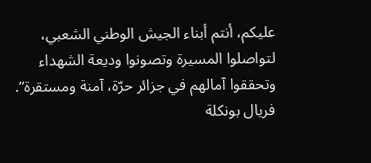عليكم، أنتم أبناء الجيش الوطني الشعبي، لتواصلوا المسيرة وتصونوا وديعة الشهداء وتحققوا آمالهم في جزائر حرّة، آمنة ومستقرة”.
فريال بونكلة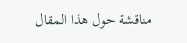مناقشة حول هذا المقال